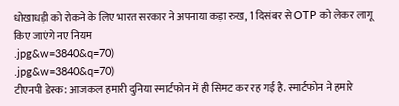धोखाधड़ी को रोकने के लिए भारत सरकार ने अपनाया कड़ा रुख, 1 दिसंबर से OTP को लेकर लागू किए जाएंगे नए नियम
.jpg&w=3840&q=70)
.jpg&w=3840&q=70)
टीएनपी डेस्क: आजकल हमारी दुनिया स्मार्टफोन में ही सिमट कर रह गई है. स्मार्टफोन ने हमारे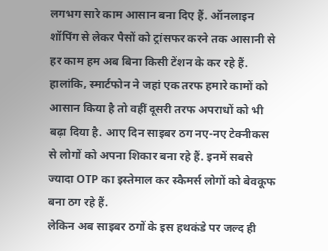लगभग सारे काम आसान बना दिए हैं. ऑनलाइन शॉपिंग से लेकर पैसों को ट्रांसफर करने तक आसानी से हर काम हम अब बिना किसी टेंशन के कर रहे हैं. हालांकि, स्मार्टफोन ने जहां एक तरफ हमारे कामों को आसान किया है तो वहीं दूसरी तरफ अपराधों को भी बढ़ा दिया है. आए दिन साइबर ठग नए-नए टेक्नीकस से लोगों को अपना शिकार बना रहे हैं. इनमें सबसे ज्यादा OTP का इस्तेमाल कर स्कैमर्स लोगों को बेवकूफ बना ठग रहे हैं.
लेकिन अब साइबर ठगों के इस हथकंडे पर जल्द ही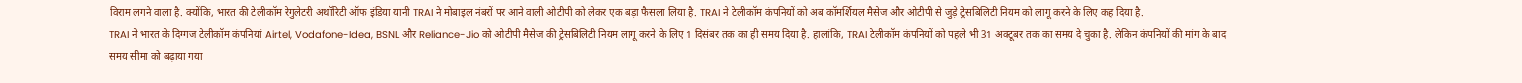विराम लगने वाला है. क्योंकि, भारत की टेलीकॉम रेगुलेटरी अथॉरिटी ऑफ इंडिया यानी TRAI ने मोबाइल नंबरों पर आने वाली ओटीपी को लेकर एक बड़ा फैसला लिया है. TRAI ने टेलीकॉम कंपनियों को अब कॉमर्शियल मैसेज और ओटीपी से जुड़े ट्रेसबिलिटी नियम को लागू करने के लिए कह दिया है.
TRAI ने भारत के दिग्गज टेलीकॉम कंपनियां Airtel, Vodafone-Idea, BSNL और Reliance-Jio को ओटीपी मैसेज की ट्रेसबिलिटी नियम लागू करने के लिए 1 दिसंबर तक का ही समय दिया है. हालांकि, TRAI टेलीकॉम कंपनियों को पहले भी 31 अक्टूबर तक का समय दे चुका है. लेकिन कंपनियों की मांग के बाद समय सीमा को बढ़ाया गया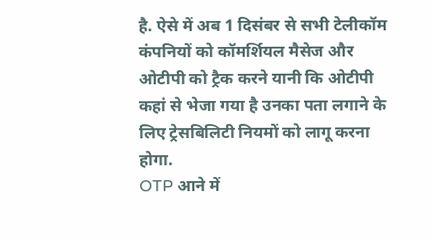है. ऐसे में अब 1 दिसंबर से सभी टेलीकॉम कंपनियों को कॉमर्शियल मैसेज और ओटीपी को ट्रैक करने यानी कि ओटीपी कहां से भेजा गया है उनका पता लगाने के लिए ट्रेसबिलिटी नियमों को लागू करना होगा.
OTP आने में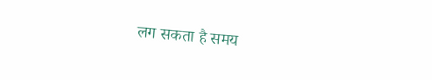लग सकता है समय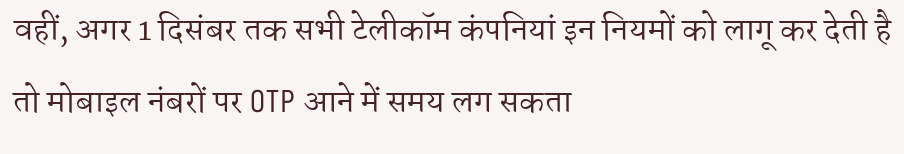वहीं, अगर 1 दिसंबर तक सभी टेलीकॉम कंपनियां इन नियमों को लागू कर देती है तो मोबाइल नंबरों पर OTP आने में समय लग सकता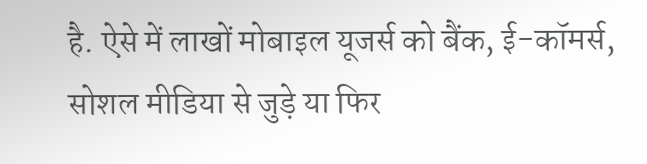है. ऐसे में लाखों मोबाइल यूजर्स को बैंक, ई-कॉमर्स, सोशल मीडिया से जुड़े या फिर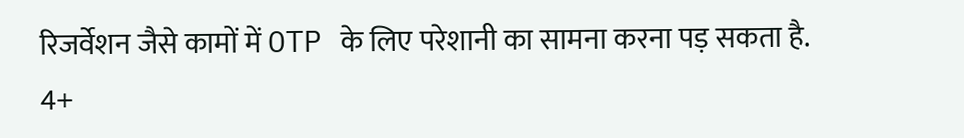रिजर्वेशन जैसे कामों में OTP के लिए परेशानी का सामना करना पड़ सकता है.
4+